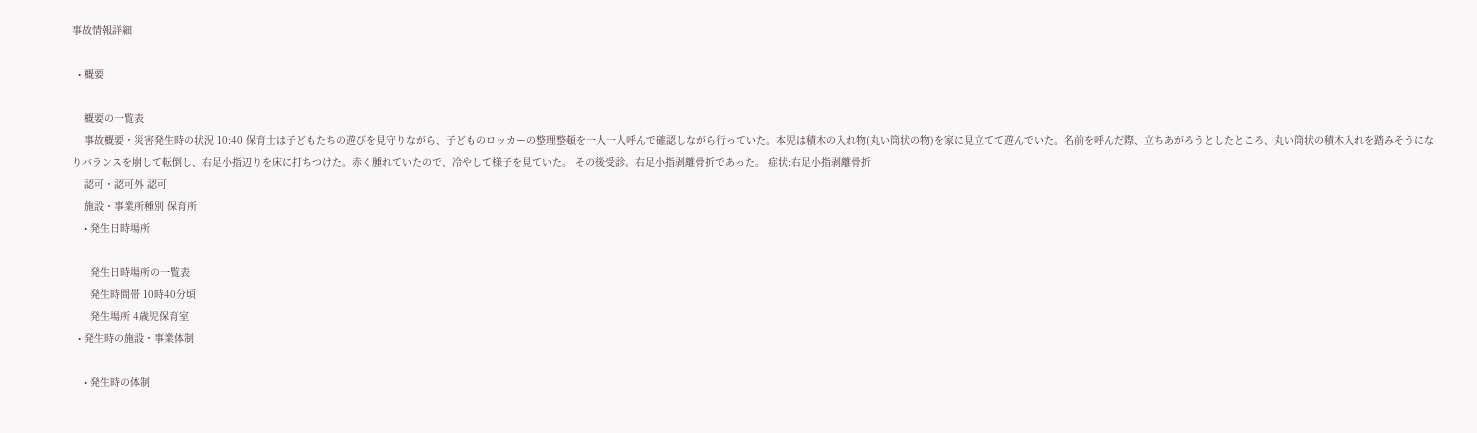事故情報詳細

  • 概要

    概要の一覧表
    事故概要・災害発生時の状況 10:40 保育士は子どもたちの遊びを見守りながら、子どものロッカーの整理整頓を一人一人呼んで確認しながら行っていた。本児は積木の入れ物(丸い筒状の物)を家に見立てて遊んでいた。名前を呼んだ際、立ちあがろうとしたところ、丸い筒状の積木入れを踏みそうになりバランスを崩して転倒し、右足小指辺りを床に打ちつけた。赤く腫れていたので、冷やして様子を見ていた。 その後受診。右足小指剥離骨折であった。 症状:右足小指剥離骨折
    認可・認可外 認可
    施設・事業所種別 保育所
    • 発生日時場所

      発生日時場所の一覧表
      発生時間帯 10時40分頃
      発生場所 4歳児保育室
  • 発生時の施設・事業体制

    • 発生時の体制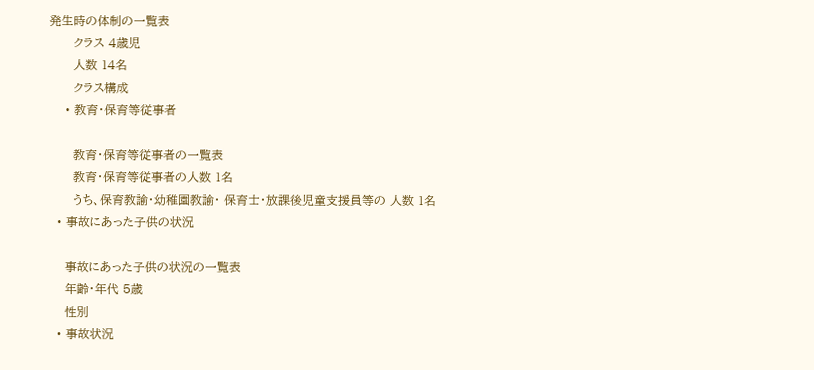発生時の体制の一覧表
      クラス 4歳児
      人数 14名
      クラス構成
    • 教育・保育等従事者

      教育・保育等従事者の一覧表
      教育・保育等従事者の人数 1名
      うち、保育教諭・幼稚園教諭・ 保育士・放課後児童支援員等の 人数 1名
  • 事故にあった子供の状況

    事故にあった子供の状況の一覧表
    年齢・年代 5歳
    性別
  • 事故状況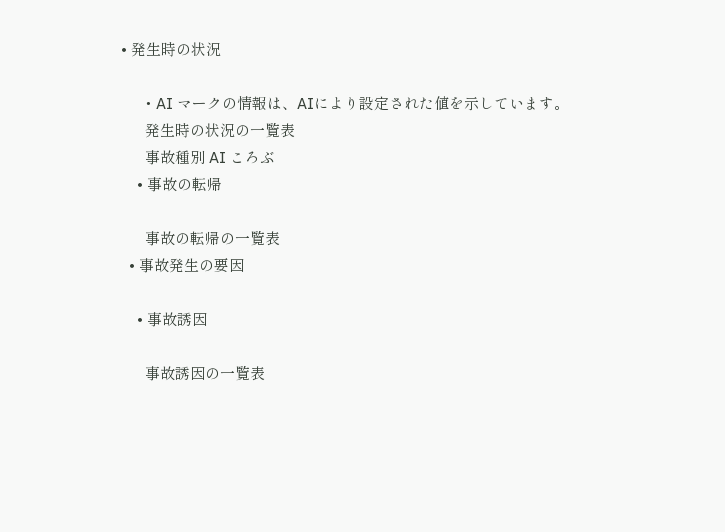• 発生時の状況

      • AI マークの情報は、AIにより設定された値を示しています。
      発生時の状況の一覧表
      事故種別 AI ころぶ
    • 事故の転帰

      事故の転帰の一覧表
  • 事故発生の要因

    • 事故誘因

      事故誘因の一覧表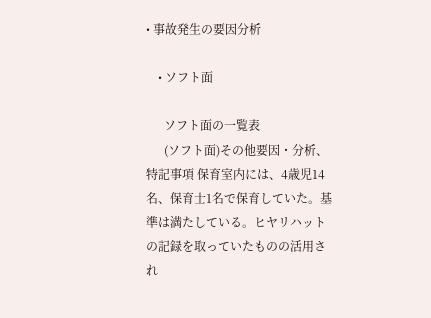• 事故発生の要因分析

    • ソフト面

      ソフト面の一覧表
      (ソフト面)その他要因・分析、特記事項 保育室内には、4歳児14名、保育士1名で保育していた。基準は満たしている。ヒヤリハットの記録を取っていたものの活用され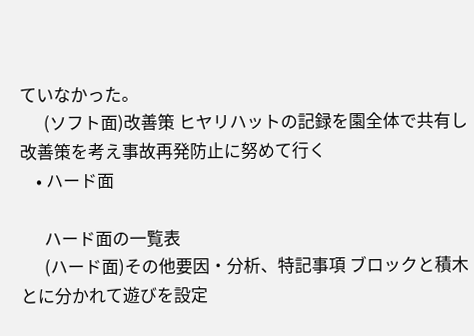ていなかった。
      (ソフト面)改善策 ヒヤリハットの記録を園全体で共有し改善策を考え事故再発防止に努めて行く
    • ハード面

      ハード面の一覧表
      (ハード面)その他要因・分析、特記事項 ブロックと積木とに分かれて遊びを設定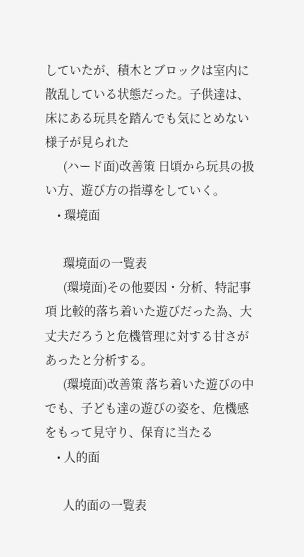していたが、積木とブロックは室内に散乱している状態だった。子供達は、床にある玩具を踏んでも気にとめない様子が見られた
      (ハード面)改善策 日頃から玩具の扱い方、遊び方の指導をしていく。
    • 環境面

      環境面の一覧表
      (環境面)その他要因・分析、特記事項 比較的落ち着いた遊びだった為、大丈夫だろうと危機管理に対する甘さがあったと分析する。
      (環境面)改善策 落ち着いた遊びの中でも、子ども達の遊びの姿を、危機感をもって見守り、保育に当たる
    • 人的面

      人的面の一覧表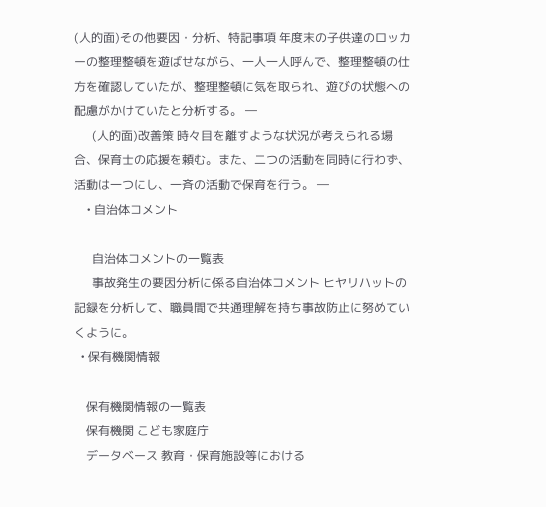(人的面)その他要因・分析、特記事項 年度末の子供達のロッカーの整理整頓を遊ばせながら、一人一人呼んで、整理整頓の仕方を確認していたが、整理整頓に気を取られ、遊びの状態への配慮がかけていたと分析する。 ―
      (人的面)改善策 時々目を離すような状況が考えられる場合、保育士の応援を頼む。また、二つの活動を同時に行わず、活動は一つにし、一斉の活動で保育を行う。 ―
    • 自治体コメント

      自治体コメントの一覧表
      事故発生の要因分析に係る自治体コメント ヒヤリハットの記録を分析して、職員間で共通理解を持ち事故防止に努めていくように。
  • 保有機関情報

    保有機関情報の一覧表
    保有機関 こども家庭庁
    データベース 教育・保育施設等における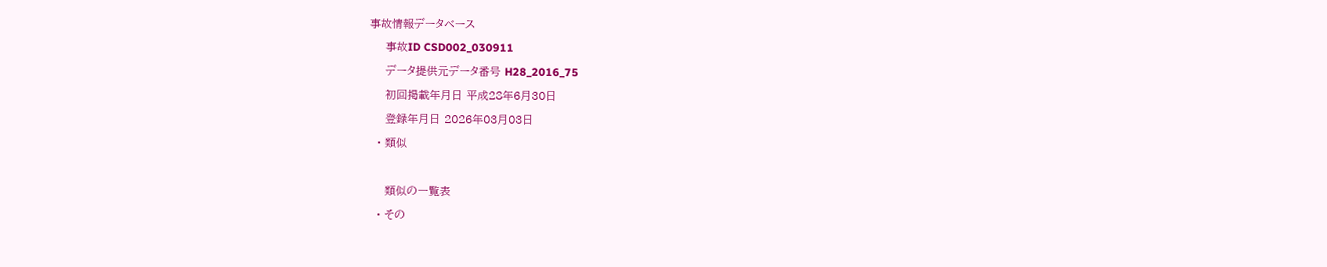事故情報データベース
    事故ID CSD002_030911
    データ提供元データ番号 H28_2016_75
    初回掲載年月日 平成28年6月30日
    登録年月日 2026年03月03日
  • 類似

    類似の一覧表
  • その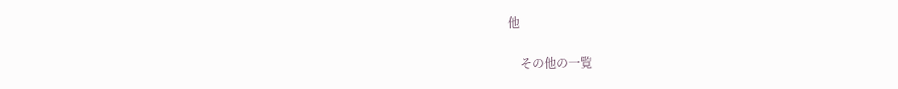他

    その他の一覧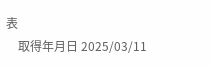表
    取得年月日 2025/03/11